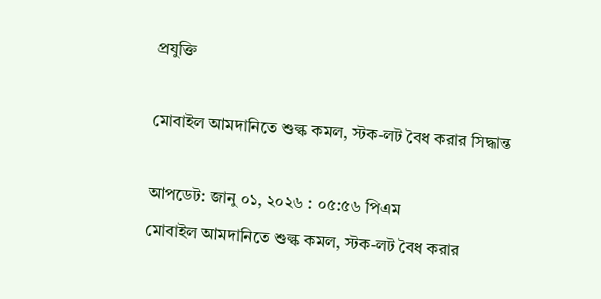প্রযুক্তি

মোবাইল আমদানিতে শুল্ক কমল, স্টক-লট বৈধ করার সিদ্ধান্ত

আপডেট: জানু ০১, ২০২৬ : ০৫:৫৬ পিএম
মোবাইল আমদানিতে শুল্ক কমল, স্টক-লট বৈধ করার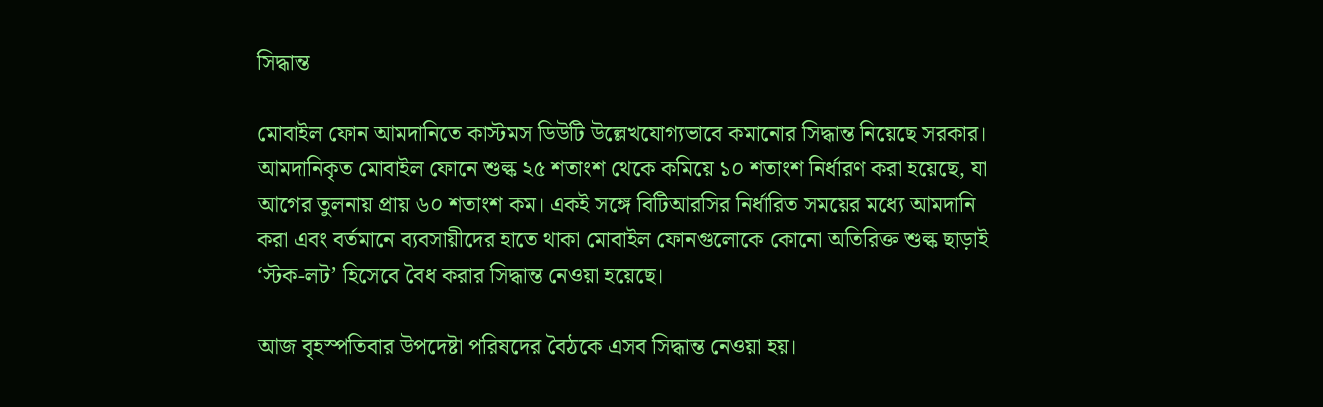সিদ্ধান্ত

মোবাইল ফোন আমদানিতে কাস্টমস ডিউটি উল্লেখযোগ্যভাবে কমানোর সিদ্ধান্ত নিয়েছে সরকার। আমদানিকৃত মোবাইল ফোনে শুল্ক ২৫ শতাংশ থেকে কমিয়ে ১০ শতাংশ নির্ধারণ করা হয়েছে, যা আগের তুলনায় প্রায় ৬০ শতাংশ কম। একই সঙ্গে বিটিআরসির নির্ধারিত সময়ের মধ্যে আমদানি করা এবং বর্তমানে ব্যবসায়ীদের হাতে থাকা মোবাইল ফোনগুলোকে কোনো অতিরিক্ত শুল্ক ছাড়াই ‘স্টক-লট’ হিসেবে বৈধ করার সিদ্ধান্ত নেওয়া হয়েছে।

আজ বৃহস্পতিবার উপদেষ্টা পরিষদের বৈঠকে এসব সিদ্ধান্ত নেওয়া হয়।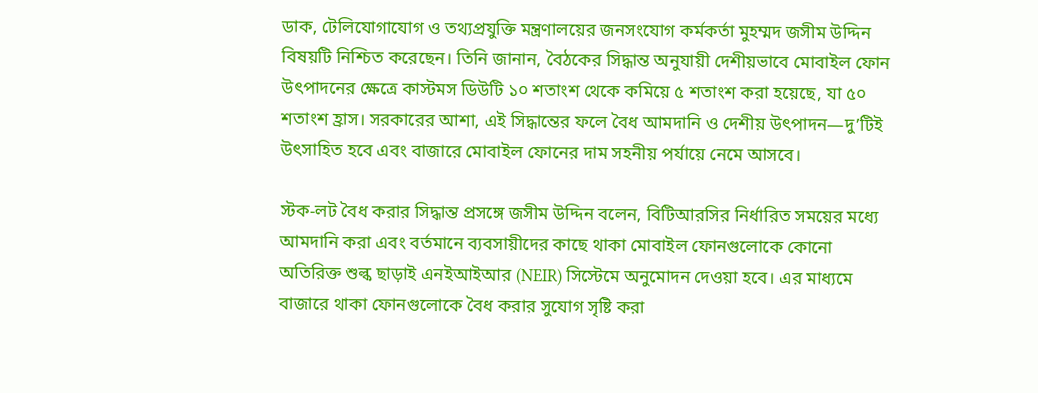ডাক, টেলিযোগাযোগ ও তথ্যপ্রযুক্তি মন্ত্রণালয়ের জনসংযোগ কর্মকর্তা মুহম্মদ জসীম উদ্দিন বিষয়টি নিশ্চিত করেছেন। তিনি জানান, বৈঠকের সিদ্ধান্ত অনুযায়ী দেশীয়ভাবে মোবাইল ফোন উৎপাদনের ক্ষেত্রে কাস্টমস ডিউটি ১০ শতাংশ থেকে কমিয়ে ৫ শতাংশ করা হয়েছে, যা ৫০ শতাংশ হ্রাস। সরকারের আশা, এই সিদ্ধান্তের ফলে বৈধ আমদানি ও দেশীয় উৎপাদন—দু’টিই উৎসাহিত হবে এবং বাজারে মোবাইল ফোনের দাম সহনীয় পর্যায়ে নেমে আসবে।

স্টক-লট বৈধ করার সিদ্ধান্ত প্রসঙ্গে জসীম উদ্দিন বলেন, বিটিআরসির নির্ধারিত সময়ের মধ্যে আমদানি করা এবং বর্তমানে ব্যবসায়ীদের কাছে থাকা মোবাইল ফোনগুলোকে কোনো অতিরিক্ত শুল্ক ছাড়াই এনইআইআর (NEIR) সিস্টেমে অনুমোদন দেওয়া হবে। এর মাধ্যমে বাজারে থাকা ফোনগুলোকে বৈধ করার সুযোগ সৃষ্টি করা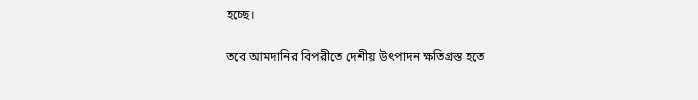হচ্ছে।

তবে আমদানির বিপরীতে দেশীয় উৎপাদন ক্ষতিগ্রস্ত হতে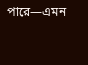পারে—এমন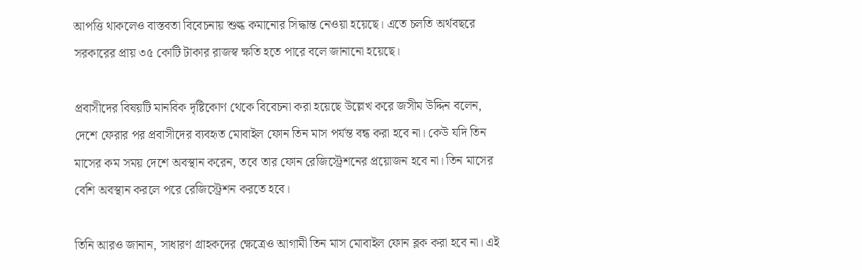আপত্তি থাকলেও বাস্তবতা বিবেচনায় শুল্ক কমানোর সিদ্ধান্ত নেওয়া হয়েছে। এতে চলতি অর্থবছরে সরকারের প্রায় ৩৫ কোটি টাকার রাজস্ব ক্ষতি হতে পারে বলে জানানো হয়েছে।

প্রবাসীদের বিষয়টি মানবিক দৃষ্টিকোণ থেকে বিবেচনা করা হয়েছে উল্লেখ করে জসীম উদ্দিন বলেন, দেশে ফেরার পর প্রবাসীদের ব্যবহৃত মোবাইল ফোন তিন মাস পর্যন্ত বন্ধ করা হবে না। কেউ যদি তিন মাসের কম সময় দেশে অবস্থান করেন, তবে তার ফোন রেজিস্ট্রেশনের প্রয়োজন হবে না। তিন মাসের বেশি অবস্থান করলে পরে রেজিস্ট্রেশন করতে হবে।

তিনি আরও জানান, সাধারণ গ্রাহকদের ক্ষেত্রেও আগামী তিন মাস মোবাইল ফোন ব্লক করা হবে না। এই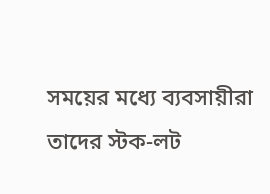সময়ের মধ্যে ব্যবসায়ীরা তাদের স্টক-লট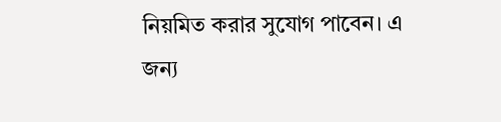নিয়মিত করার সুযোগ পাবেন। এ জন্য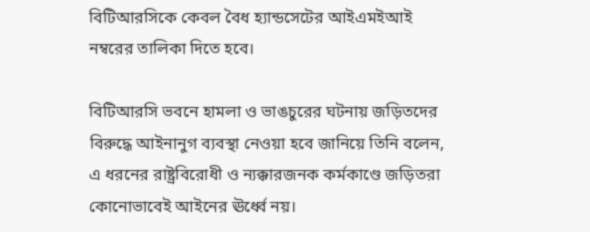বিটিআরসিকে কেবল বৈধ হ্যান্ডসেটের আইএমইআই নম্বরের তালিকা দিতে হবে।

বিটিআরসি ভবনে হামলা ও ভাঙচুরের ঘটনায় জড়িতদের বিরুদ্ধে আইনানুগ ব্যবস্থা নেওয়া হবে জানিয়ে তিনি বলেন, এ ধরনের রাষ্ট্রবিরোধী ও ন্যক্কারজনক কর্মকাণ্ডে জড়িতরা কোনোভাবেই আইনের ঊর্ধ্বে নয়।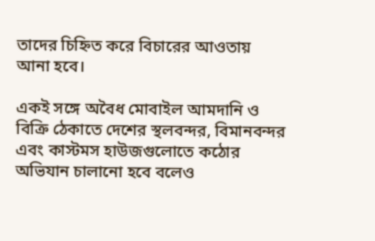তাদের চিহ্নিত করে বিচারের আওতায় আনা হবে।

একই সঙ্গে অবৈধ মোবাইল আমদানি ও বিক্রি ঠেকাতে দেশের স্থলবন্দর, বিমানবন্দর এবং কাস্টমস হাউজগুলোতে কঠোর অভিযান চালানো হবে বলেও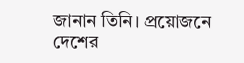জানান তিনি। প্রয়োজনে দেশের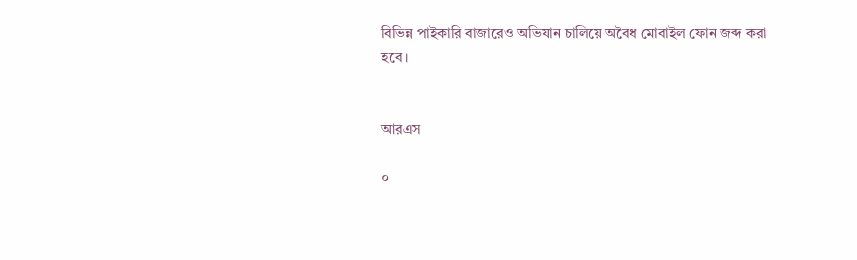বিভিন্ন পাইকারি বাজারেও অভিযান চালিয়ে অবৈধ মোবাইল ফোন জব্দ করা হবে।


আরএস

০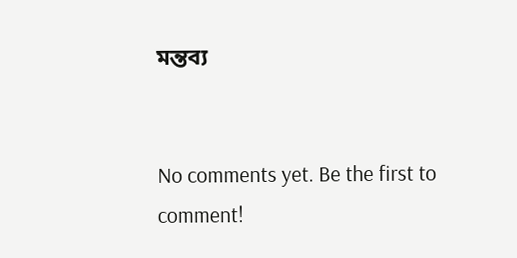মন্তব্য


No comments yet. Be the first to comment!